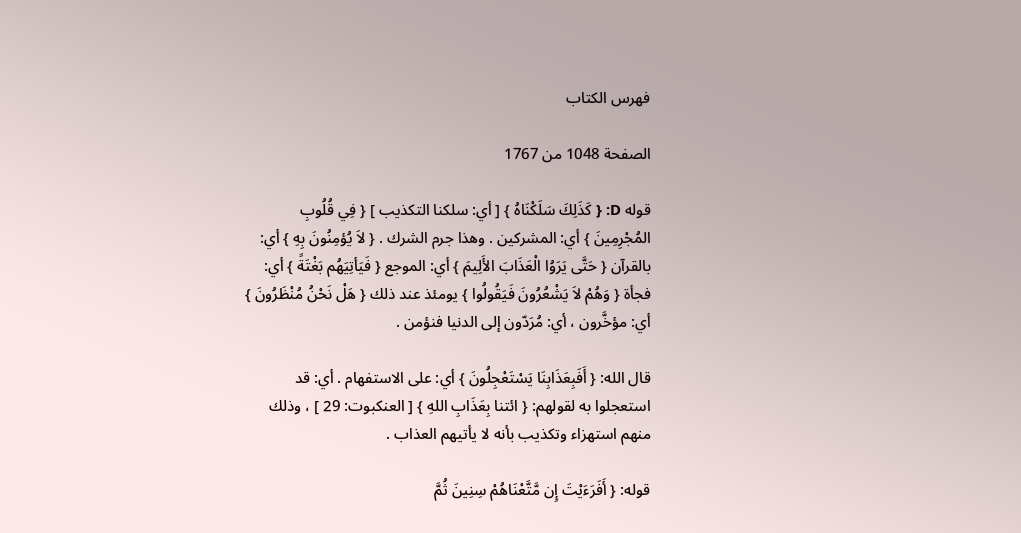فهرس الكتاب

الصفحة 1048 من 1767

قوله D: { كَذَلِكَ سَلَكْنَاهُ } [ أي: سلكنا التكذيب ] { فِي قُلُوبِ المُجْرِمِينَ } أي: المشركين . وهذا جرم الشرك . { لاَ يُؤمِنُونَ بِهِ } أي: بالقرآن { حَتَّى يَرَوُا الْعَذَابَ الأَلِيمَ } أي: الموجع { فَيَأتِيَهُم بَغْتَةً } أي: فجأة { وَهُمْ لاَ يَشْعُرُونَ فَيَقُولُوا } يومئذ عند ذلك { هَلْ نَحْنُ مُنْظَرُونَ } أي: مؤخَّرون ، أي: مُرَدّون إلى الدنيا فنؤمن .

قال الله: { أَفَبِعَذَابِنَا يَسْتَعْجِلُونَ } أي: على الاستفهام . أي: قد استعجلوا به لقولهم: { ائتنا بِعَذَابِ اللهِ } [ العنكبوت: 29 ] ، وذلك منهم استهزاء وتكذيب بأنه لا يأتيهم العذاب .

قوله: { أَفَرَءَيْتَ إِن مَّتَّعْنَاهُمْ سِنِينَ ثُمَّ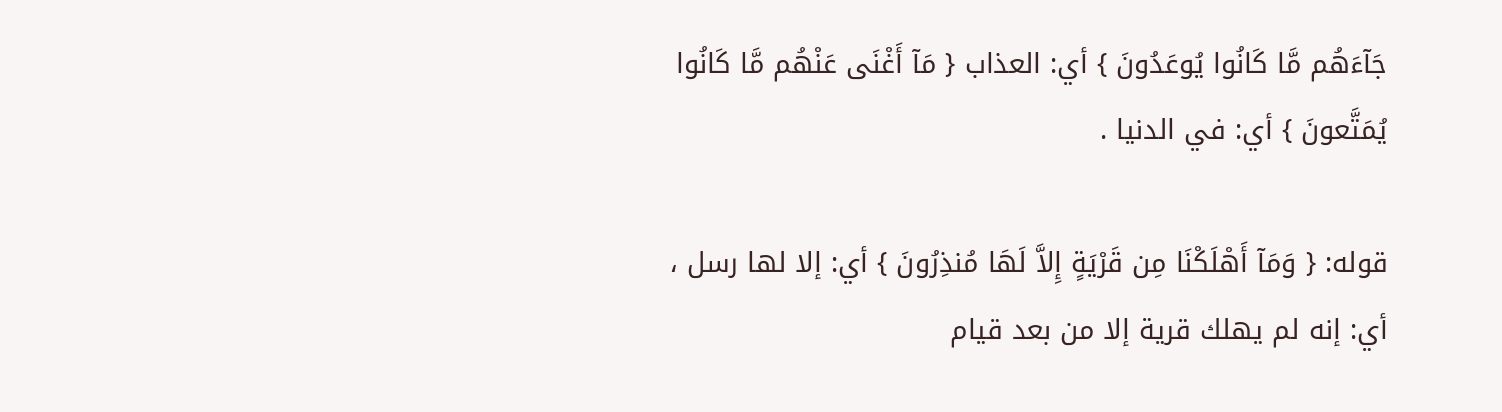جَآءَهُم مَّا كَانُوا يُوعَدُونَ } أي: العذاب { مَآ أَغْنَى عَنْهُم مَّا كَانُوا يُمَتَّعونَ } أي: في الدنيا .

قوله: { وَمَآ أَهْلَكْنَا مِن قَرْيَةٍ إِلاَّ لَهَا مُنذِرُونَ } أي: إلا لها رسل ، أي: إنه لم يهلك قرية إلا من بعد قيام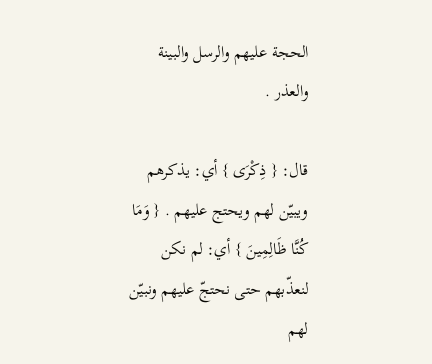الحجة عليهم والرسل والبينة والعذر .

قال: { ذِكْرَى } أي: يذكرهم ويبيّن لهم ويحتج عليهم . { وَمَا كُنَّا ظَالِمِينَ } أي: لم نكن لنعذّبهم حتى نحتجّ عليهم ونبيّن لهم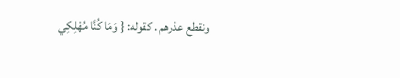ونقطع عذرهم . كقوله: { وَمَا كُنَّا مُهْلِكِي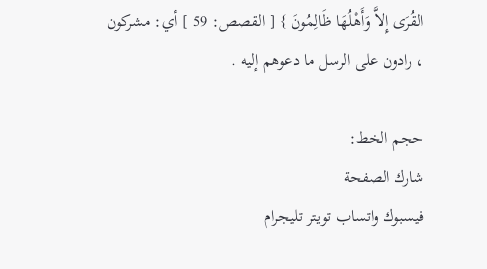القُرَى إِلاَّ وَأَهْلُهَا ظَالِمُونَ } [ القصص: 59 ] أي: مشركون ، رادون على الرسل ما دعوهم إليه .

حجم الخط:
شارك الصفحة
فيسبوك واتساب تويتر تليجرام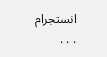انستجرام
. . .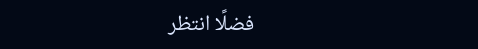فضلًا انتظر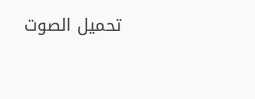تحميل الصوت